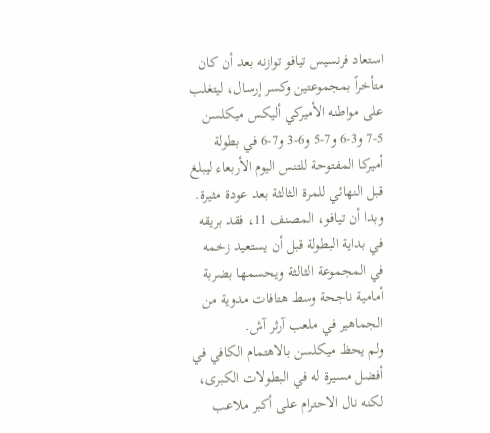استعاد فرنسيس تيافو توازنه بعد أن كان متأخراً بمجموعتين وكسر إرسال، ليتغلب على مواطنه الأميركي أليكس ميكلسن 5-7 و3-6 و7-5 و6-3 و7-6 في بطولة أميركا المفتوحة للتنس اليوم الأربعاء ليبلغ قبل النهائي للمرة الثالثة بعد عودة مثيرة.
وبدا أن تيافو، المصنف 11، فقد بريقه في بداية البطولة قبل أن يستعيد زخمه في المجموعة الثالثة ويحسمها بضربة أمامية ناجحة وسط هتافات مدوية من الجماهير في ملعب آرثر آش.
ولم يحظ ميكلسن بالاهتمام الكافي في أفضل مسيرة له في البطولات الكبرى، لكنه نال الاحترام على أكبر ملاعب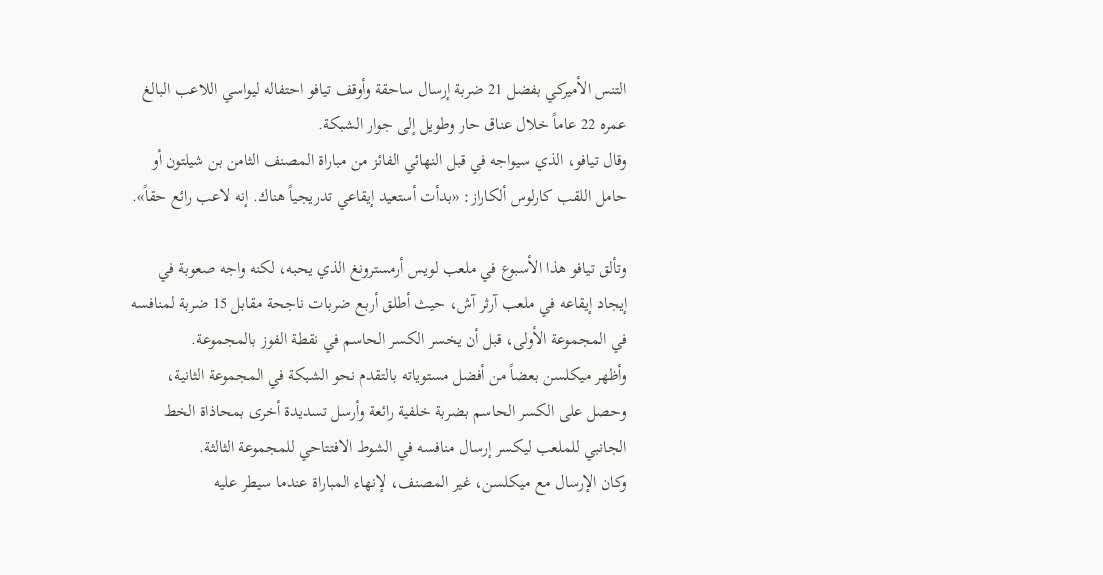التنس الأميركي بفضل 21 ضربة إرسال ساحقة وأوقف تيافو احتفاله ليواسي اللاعب البالغ عمره 22 عاماً خلال عناق حار وطويل إلى جوار الشبكة.
وقال تيافو، الذي سيواجه في قبل النهائي الفائز من مباراة المصنف الثامن بن شيلتون أو حامل اللقب كارلوس ألكاراز: «بدأت أستعيد إيقاعي تدريجياً هناك. إنه لاعب رائع حقاً».

وتألق تيافو هذا الأسبوع في ملعب لويس أرمسترونغ الذي يحبه، لكنه واجه صعوبة في إيجاد إيقاعه في ملعب آرثر آش، حيث أطلق أربع ضربات ناجحة مقابل 15 ضربة لمنافسه في المجموعة الأولى، قبل أن يخسر الكسر الحاسم في نقطة الفوز بالمجموعة.
وأظهر ميكلسن بعضاً من أفضل مستوياته بالتقدم نحو الشبكة في المجموعة الثانية، وحصل على الكسر الحاسم بضربة خلفية رائعة وأرسل تسديدة أخرى بمحاذاة الخط الجانبي للملعب ليكسر إرسال منافسه في الشوط الافتتاحي للمجموعة الثالثة.
وكان الإرسال مع ميكلسن، غير المصنف، لإنهاء المباراة عندما سيطر عليه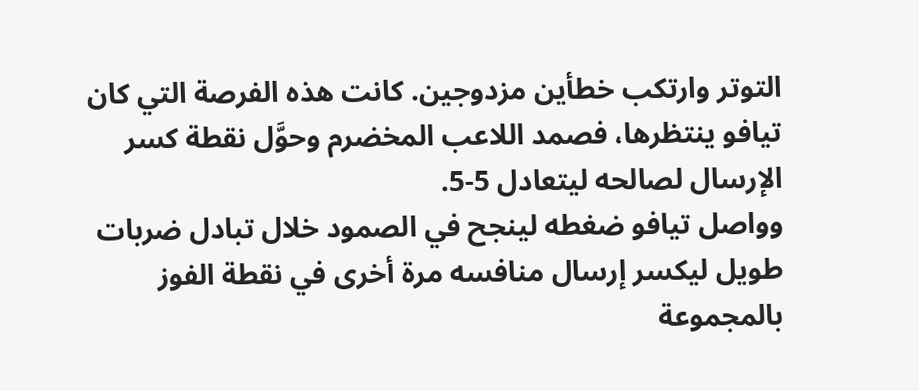التوتر وارتكب خطأين مزدوجين. كانت هذه الفرصة التي كان تيافو ينتظرها، فصمد اللاعب المخضرم وحوَّل نقطة كسر الإرسال لصالحه ليتعادل 5-5.
وواصل تيافو ضغطه لينجح في الصمود خلال تبادل ضربات طويل ليكسر إرسال منافسه مرة أخرى في نقطة الفوز بالمجموعة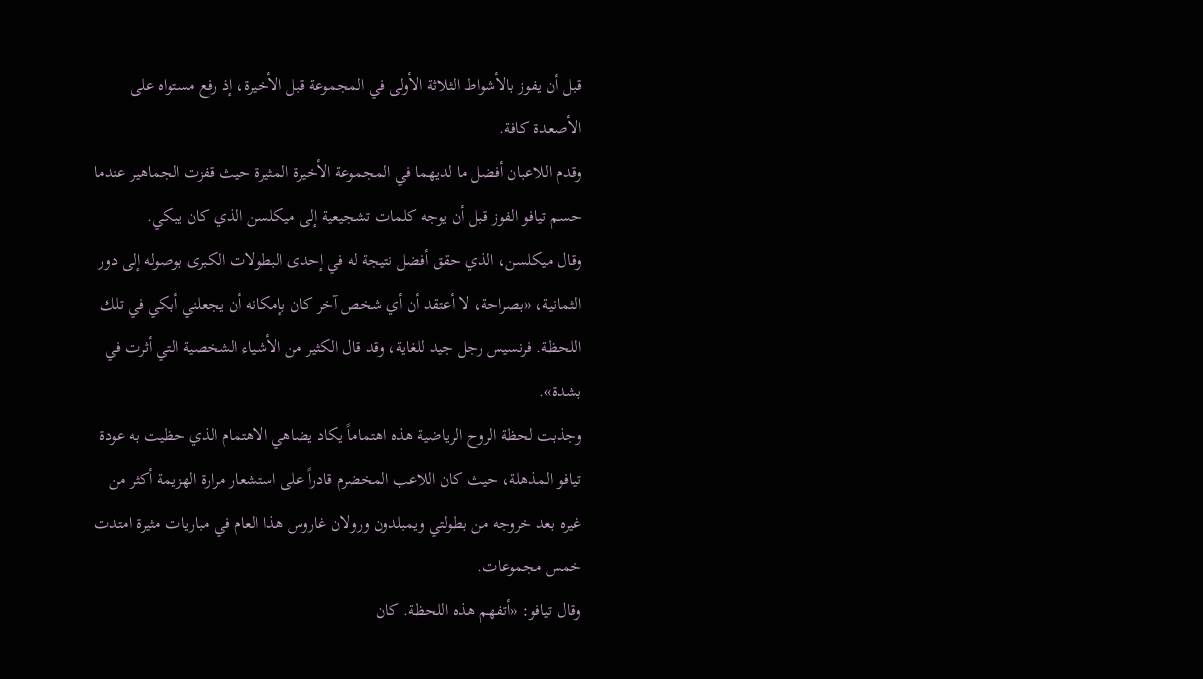قبل أن يفوز بالأشواط الثلاثة الأولى في المجموعة قبل الأخيرة، إذ رفع مستواه على الأصعدة كافة.
وقدم اللاعبان أفضل ما لديهما في المجموعة الأخيرة المثيرة حيث قفزت الجماهير عندما حسم تيافو الفوز قبل أن يوجه كلمات تشجيعية إلى ميكلسن الذي كان يبكي.
وقال ميكلسن، الذي حقق أفضل نتيجة له في إحدى البطولات الكبرى بوصوله إلى دور الثمانية، «بصراحة، لا أعتقد أن أي شخص آخر كان بإمكانه أن يجعلني أبكي في تلك اللحظة. فرنسيس رجل جيد للغاية، وقد قال الكثير من الأشياء الشخصية التي أثرت في بشدة».
وجذبت لحظة الروح الرياضية هذه اهتماماً يكاد يضاهي الاهتمام الذي حظيت به عودة تيافو المذهلة، حيث كان اللاعب المخضرم قادراً على استشعار مرارة الهزيمة أكثر من غيره بعد خروجه من بطولتي ويمبلدون ورولان غاروس هذا العام في مباريات مثيرة امتدت خمس مجموعات.
وقال تيافو: «أتفهم هذه اللحظة. كان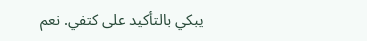يبكي بالتأكيد على كتفي. نعم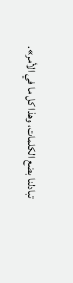تبادلنا بضع الكلمات، وهذا كل ما في الأمر».